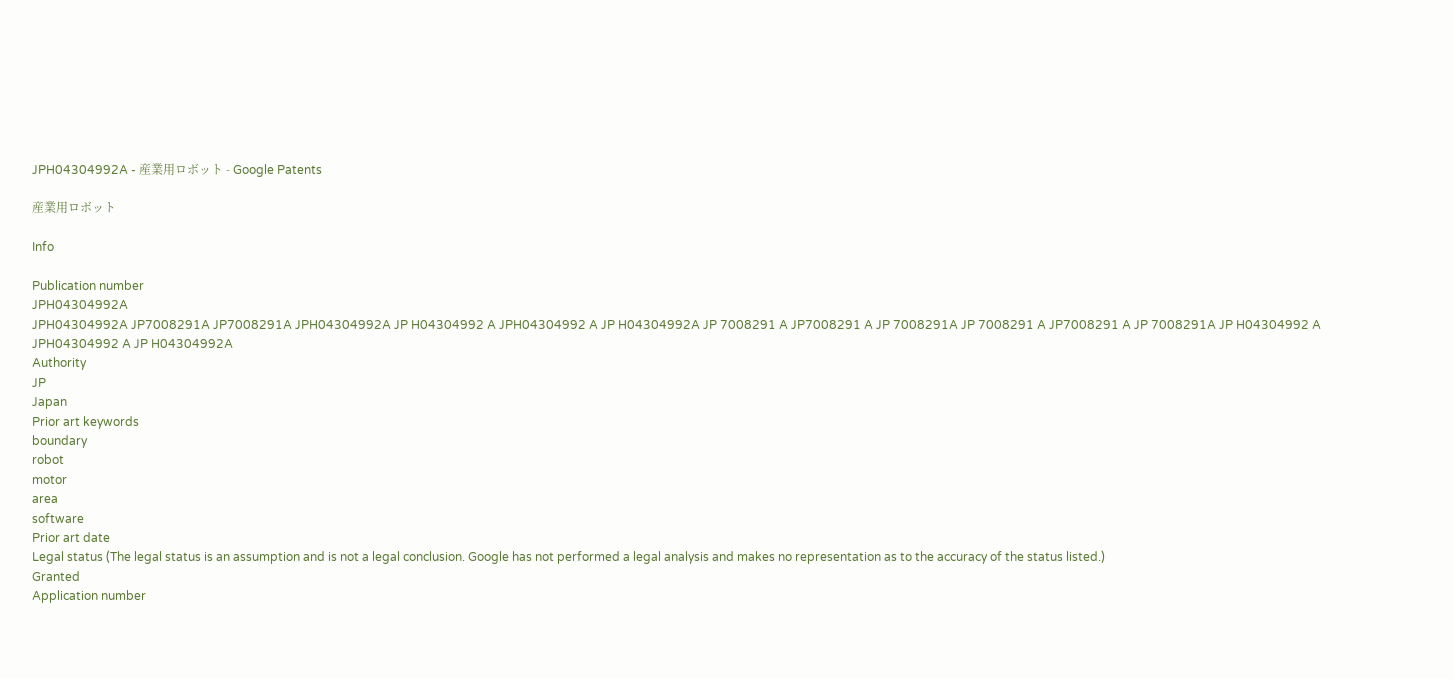JPH04304992A - 産業用ロボット - Google Patents

産業用ロボット

Info

Publication number
JPH04304992A
JPH04304992A JP7008291A JP7008291A JPH04304992A JP H04304992 A JPH04304992 A JP H04304992A JP 7008291 A JP7008291 A JP 7008291A JP 7008291 A JP7008291 A JP 7008291A JP H04304992 A JPH04304992 A JP H04304992A
Authority
JP
Japan
Prior art keywords
boundary
robot
motor
area
software
Prior art date
Legal status (The legal status is an assumption and is not a legal conclusion. Google has not performed a legal analysis and makes no representation as to the accuracy of the status listed.)
Granted
Application number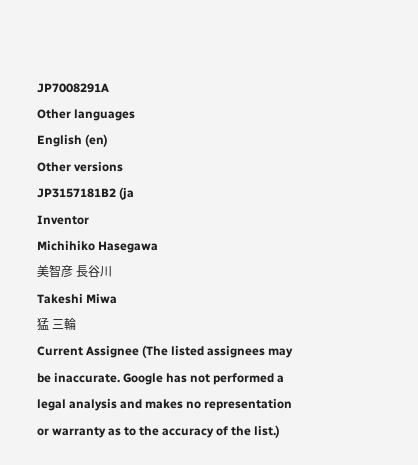JP7008291A
Other languages
English (en)
Other versions
JP3157181B2 (ja
Inventor
Michihiko Hasegawa
美智彦 長谷川
Takeshi Miwa
猛 三輪
Current Assignee (The listed assignees may be inaccurate. Google has not performed a legal analysis and makes no representation or warranty as to the accuracy of the list.)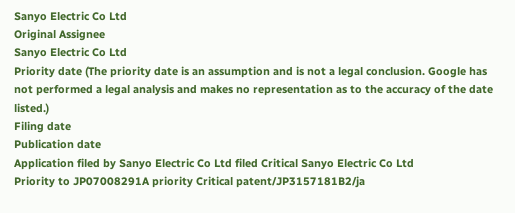Sanyo Electric Co Ltd
Original Assignee
Sanyo Electric Co Ltd
Priority date (The priority date is an assumption and is not a legal conclusion. Google has not performed a legal analysis and makes no representation as to the accuracy of the date listed.)
Filing date
Publication date
Application filed by Sanyo Electric Co Ltd filed Critical Sanyo Electric Co Ltd
Priority to JP07008291A priority Critical patent/JP3157181B2/ja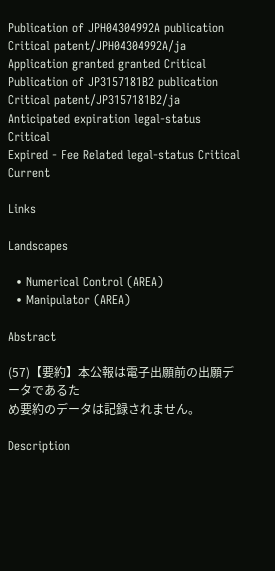Publication of JPH04304992A publication Critical patent/JPH04304992A/ja
Application granted granted Critical
Publication of JP3157181B2 publication Critical patent/JP3157181B2/ja
Anticipated expiration legal-status Critical
Expired - Fee Related legal-status Critical Current

Links

Landscapes

  • Numerical Control (AREA)
  • Manipulator (AREA)

Abstract

(57)【要約】本公報は電子出願前の出願データであるた
め要約のデータは記録されません。

Description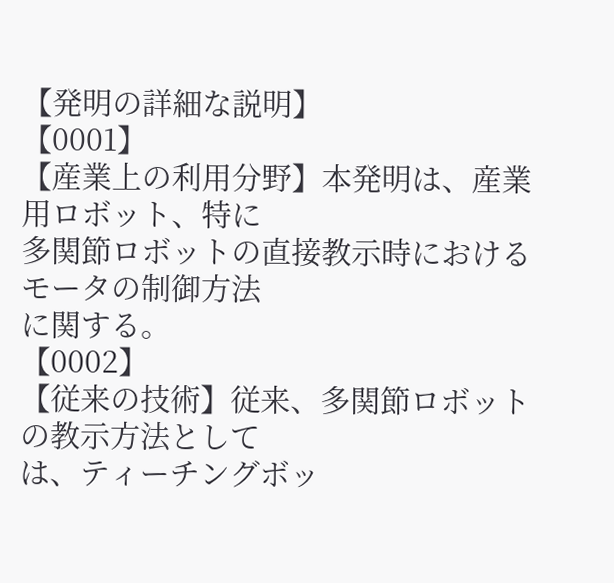【発明の詳細な説明】
【0001】
【産業上の利用分野】本発明は、産業用ロボット、特に
多関節ロボットの直接教示時におけるモータの制御方法
に関する。
【0002】
【従来の技術】従来、多関節ロボットの教示方法として
は、ティーチングボッ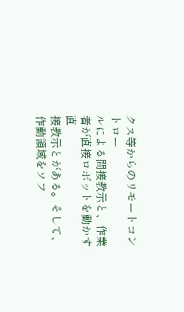クス等からのリモートコントロー
ルによる間接教示と、作業者が直接ロボットを動かす直
接教示とがある。そして、作動領域をソフ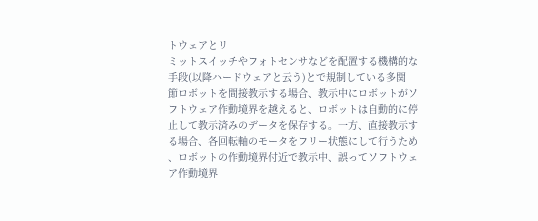トウェアとリ
ミットスイッチやフォトセンサなどを配置する機構的な
手段(以降ハードウェアと云う)とで規制している多関
節ロボットを間接教示する場合、教示中にロボットがソ
フトウェア作動境界を越えると、ロボットは自動的に停
止して教示済みのデータを保存する。一方、直接教示す
る場合、各回転軸のモータをフリー状態にして行うため
、ロボットの作動境界付近で教示中、誤ってソフトウェ
ア作動境界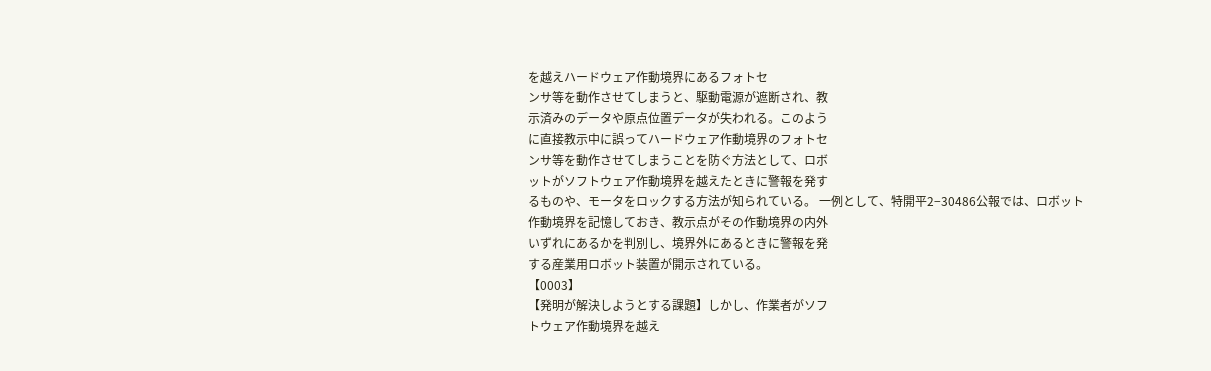を越えハードウェア作動境界にあるフォトセ
ンサ等を動作させてしまうと、駆動電源が遮断され、教
示済みのデータや原点位置データが失われる。このよう
に直接教示中に誤ってハードウェア作動境界のフォトセ
ンサ等を動作させてしまうことを防ぐ方法として、ロボ
ットがソフトウェア作動境界を越えたときに警報を発す
るものや、モータをロックする方法が知られている。 一例として、特開平2−30486公報では、ロボット
作動境界を記憶しておき、教示点がその作動境界の内外
いずれにあるかを判別し、境界外にあるときに警報を発
する産業用ロボット装置が開示されている。
【0003】
【発明が解決しようとする課題】しかし、作業者がソフ
トウェア作動境界を越え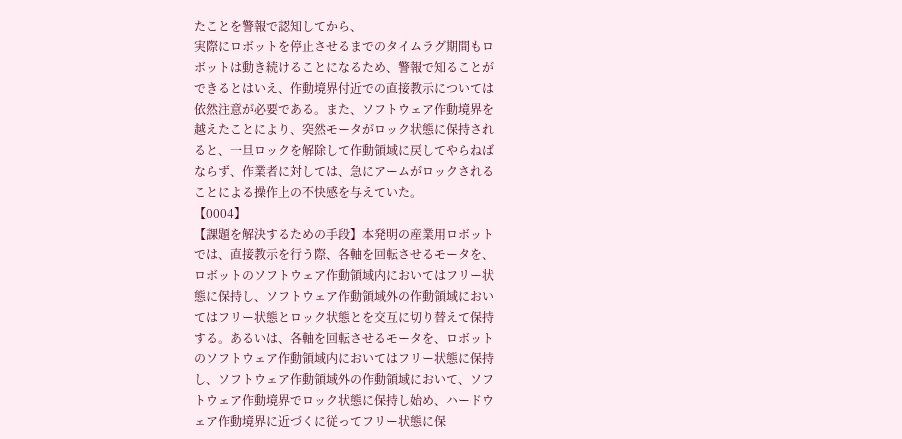たことを警報で認知してから、
実際にロボットを停止させるまでのタイムラグ期間もロ
ボットは動き続けることになるため、警報で知ることが
できるとはいえ、作動境界付近での直接教示については
依然注意が必要である。また、ソフトウェア作動境界を
越えたことにより、突然モータがロック状態に保持され
ると、一旦ロックを解除して作動領域に戻してやらねば
ならず、作業者に対しては、急にアームがロックされる
ことによる操作上の不快感を与えていた。
【0004】
【課題を解決するための手段】本発明の産業用ロボット
では、直接教示を行う際、各軸を回転させるモータを、
ロボットのソフトウェア作動領域内においてはフリー状
態に保持し、ソフトウェア作動領域外の作動領域におい
てはフリー状態とロック状態とを交互に切り替えて保持
する。あるいは、各軸を回転させるモータを、ロボット
のソフトウェア作動領域内においてはフリー状態に保持
し、ソフトウェア作動領域外の作動領域において、ソフ
トウェア作動境界でロック状態に保持し始め、ハードウ
ェア作動境界に近づくに従ってフリー状態に保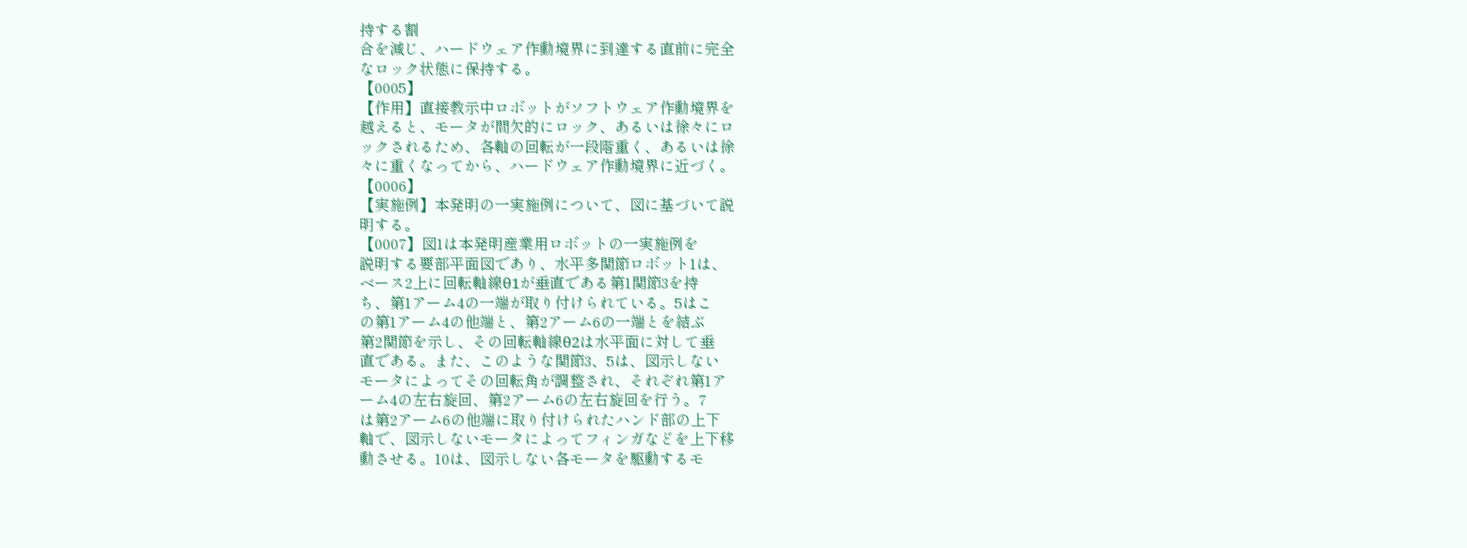持する割
合を減じ、ハードウェア作動境界に到達する直前に完全
なロック状態に保持する。
【0005】
【作用】直接教示中ロボットがソフトウェア作動境界を
越えると、モータが間欠的にロック、あるいは徐々にロ
ックされるため、各軸の回転が一段階重く、あるいは徐
々に重くなってから、ハードウェア作動境界に近づく。
【0006】
【実施例】本発明の一実施例について、図に基づいて説
明する。
【0007】図1は本発明産業用ロボットの一実施例を
説明する要部平面図であり、水平多関節ロボット1は、
ベース2上に回転軸線θ1が垂直である第1関節3を持
ち、第1アーム4の一端が取り付けられている。5はこ
の第1アーム4の他端と、第2アーム6の一端とを結ぶ
第2関節を示し、その回転軸線θ2は水平面に対して垂
直である。また、このような関節3、5は、図示しない
モータによってその回転角が調整され、それぞれ第1ア
ーム4の左右旋回、第2アーム6の左右旋回を行う。7
は第2アーム6の他端に取り付けられたハンド部の上下
軸で、図示しないモータによってフィンガなどを上下移
動させる。10は、図示しない各モータを駆動するモ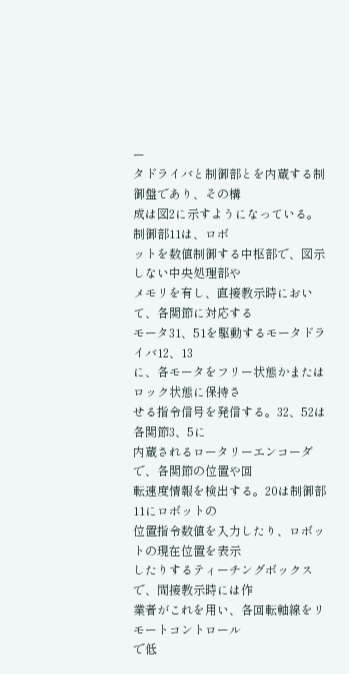ー
タドライバと制御部とを内蔵する制御盤であり、その構
成は図2に示すようになっている。制御部11は、ロボ
ットを数値制御する中枢部で、図示しない中央処理部や
メモリを有し、直接教示時において、各関節に対応する
モータ31、51を駆動するモータドライバ12、13
に、各モータをフリー状態かまたはロック状態に保持さ
せる指令信号を発信する。32、52は各関節3、5に
内蔵されるロータリーエンコーダで、各関節の位置や回
転速度情報を検出する。20は制御部11にロボットの
位置指令数値を入力したり、ロボットの現在位置を表示
したりするティーチングボックスで、間接教示時には作
業者がこれを用い、各回転軸線をリモートコントロール
で低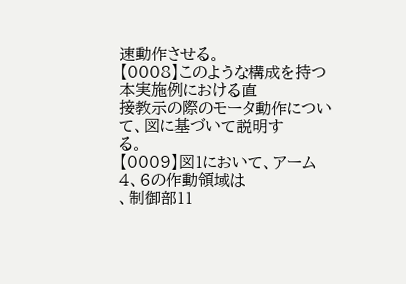速動作させる。
【0008】このような構成を持つ本実施例における直
接教示の際のモータ動作について、図に基づいて説明す
る。
【0009】図1において、アーム4、6の作動領域は
、制御部11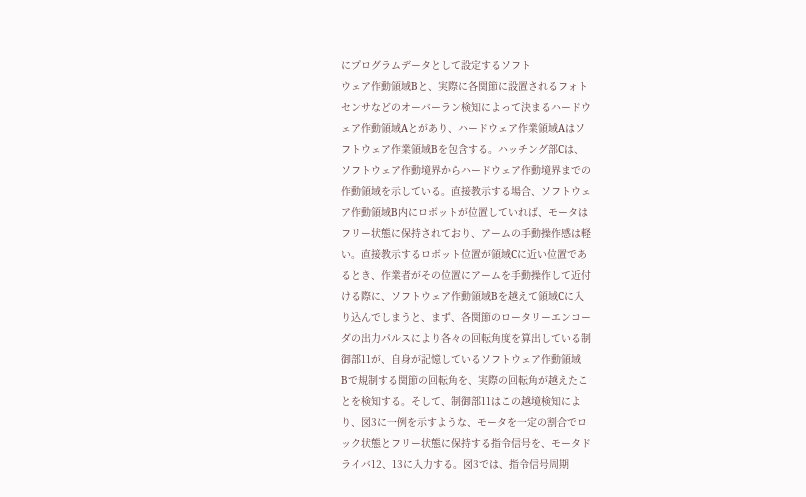にプログラムデータとして設定するソフト
ウェア作動領域Bと、実際に各関節に設置されるフォト
センサなどのオーバーラン検知によって決まるハードウ
ェア作動領域Aとがあり、ハードウェア作業領域Aはソ
フトウェア作業領域Bを包含する。ハッチング部Cは、
ソフトウェア作動境界からハードウェア作動境界までの
作動領域を示している。直接教示する場合、ソフトウェ
ア作動領域B内にロボットが位置していれば、モータは
フリー状態に保持されており、アームの手動操作感は軽
い。直接教示するロボット位置が領域Cに近い位置であ
るとき、作業者がその位置にアームを手動操作して近付
ける際に、ソフトウェア作動領域Bを越えて領域Cに入
り込んでしまうと、まず、各関節のロータリーエンコー
ダの出力パルスにより各々の回転角度を算出している制
御部11が、自身が記憶しているソフトウェア作動領域
Bで規制する関節の回転角を、実際の回転角が越えたこ
とを検知する。そして、制御部11はこの越境検知によ
り、図3に一例を示すような、モータを一定の割合でロ
ック状態とフリー状態に保持する指令信号を、モータド
ライバ12、13に入力する。図3では、指令信号周期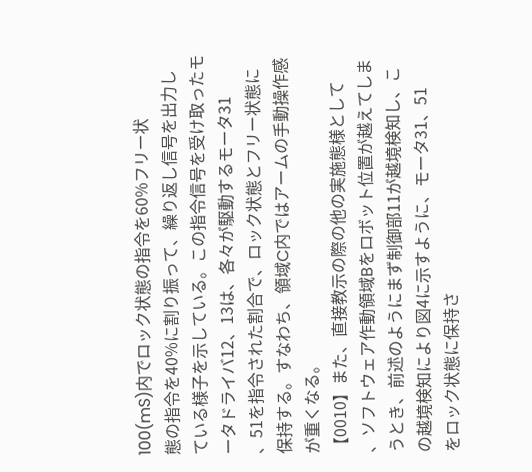100(mS)内でロック状態の指令を60%フリー状
態の指令を40%に割り振って、繰り返し信号を出力し
ている様子を示している。この指令信号を受け取ったモ
ータドライバ12、13は、各々が駆動するモータ31
、51を指令された割合で、ロック状態とフリー状態に
保持する。すなわち、領域C内ではアームの手動操作感
が重くなる。
【0010】また、直接教示の際の他の実施態様として
、ソフトウェア作動領域Bをロボット位置が越えてしま
うとき、前述のようにまず制御部11が越境検知し、こ
の越境検知により図4に示すように、モータ31、51
をロック状態に保持さ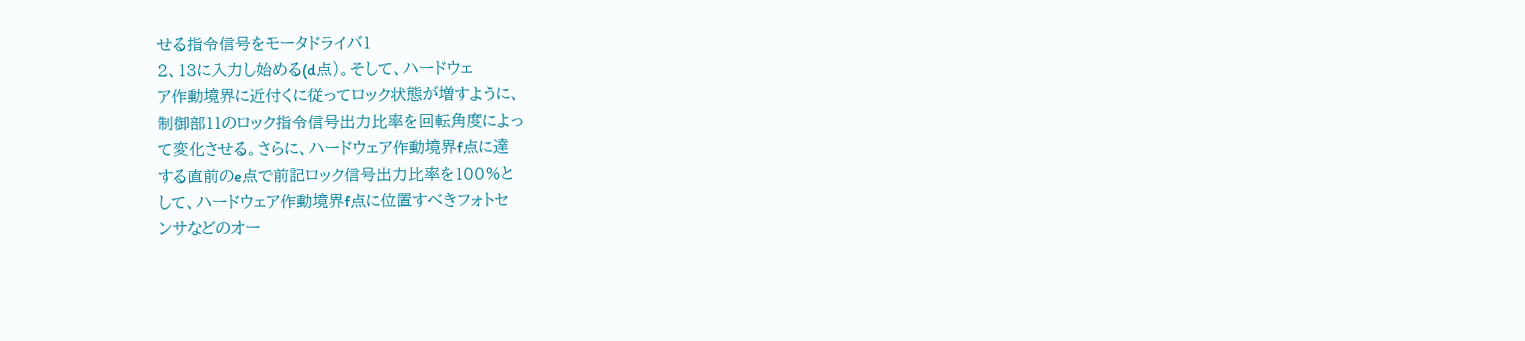せる指令信号をモータドライバ1
2、13に入力し始める(d点)。そして、ハードウェ
ア作動境界に近付くに従ってロック状態が増すように、
制御部11のロック指令信号出力比率を回転角度によっ
て変化させる。さらに、ハードウェア作動境界f点に達
する直前のe点で前記ロック信号出力比率を100%と
して、ハードウェア作動境界f点に位置すべきフォトセ
ンサなどのオー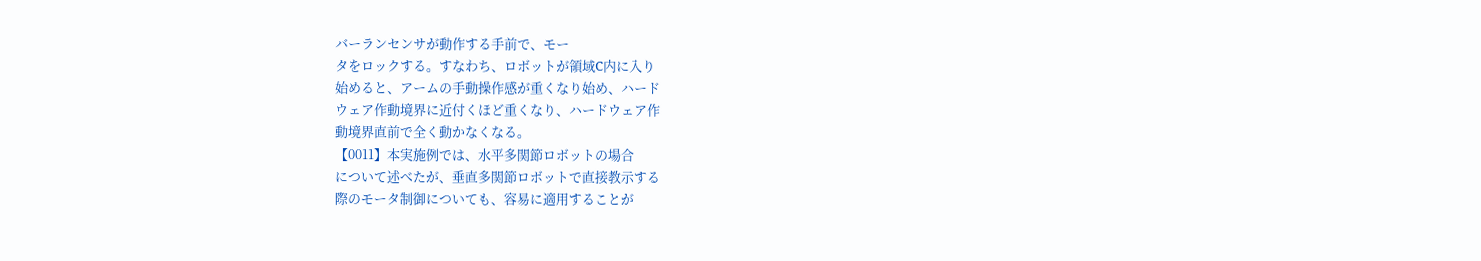バーランセンサが動作する手前で、モー
タをロックする。すなわち、ロボットが領域C内に入り
始めると、アームの手動操作感が重くなり始め、ハード
ウェア作動境界に近付くほど重くなり、ハードウェア作
動境界直前で全く動かなくなる。
【0011】本実施例では、水平多関節ロボットの場合
について述べたが、垂直多関節ロボットで直接教示する
際のモータ制御についても、容易に適用することが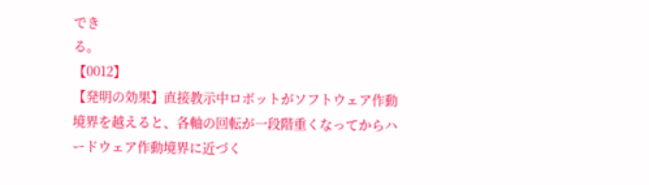でき
る。
【0012】
【発明の効果】直接教示中ロボットがソフトウェア作動
境界を越えると、各軸の回転が一段階重くなってからハ
ードウェア作動境界に近づく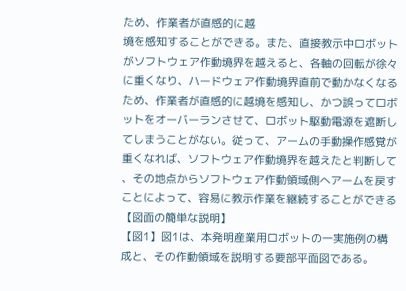ため、作業者が直感的に越
境を感知することができる。また、直接教示中ロボット
がソフトウェア作動境界を越えると、各軸の回転が徐々
に重くなり、ハードウェア作動境界直前で動かなくなる
ため、作業者が直感的に越境を感知し、かつ誤ってロボ
ットをオーバーランさせて、ロボット駆動電源を遮断し
てしまうことがない。従って、アームの手動操作感覚が
重くなれば、ソフトウェア作動境界を越えたと判断して
、その地点からソフトウェア作動領域側へアームを戻す
ことによって、容易に教示作業を継続することができる
【図面の簡単な説明】
【図1】図1は、本発明産業用ロボットの一実施例の構
成と、その作動領域を説明する要部平面図である。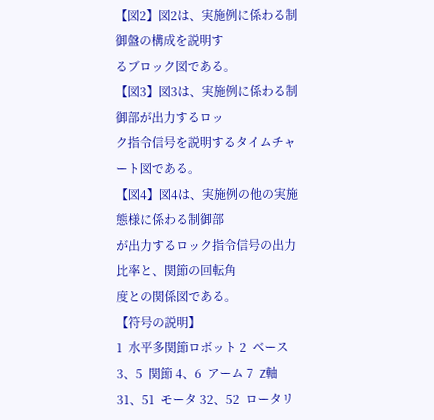【図2】図2は、実施例に係わる制御盤の構成を説明す
るブロック図である。
【図3】図3は、実施例に係わる制御部が出力するロッ
ク指令信号を説明するタイムチャート図である。
【図4】図4は、実施例の他の実施態様に係わる制御部
が出力するロック指令信号の出力比率と、関節の回転角
度との関係図である。
【符号の説明】
1  水平多関節ロボット 2  ベース 3、5  関節 4、6  アーム 7  Z軸 31、51  モータ 32、52  ロータリ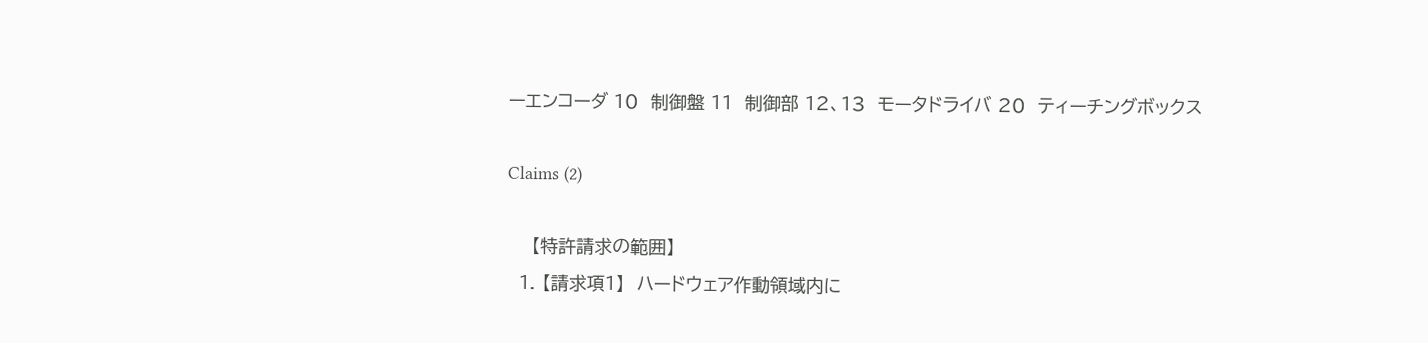ーエンコーダ 10  制御盤 11  制御部 12、13  モータドライバ 20  ティーチングボックス

Claims (2)

    【特許請求の範囲】
  1. 【請求項1】  ハードウェア作動領域内に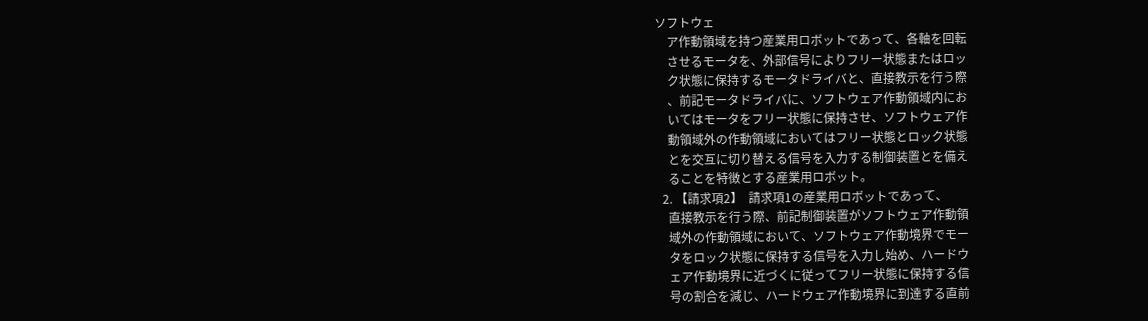ソフトウェ
    ア作動領域を持つ産業用ロボットであって、各軸を回転
    させるモータを、外部信号によりフリー状態またはロッ
    ク状態に保持するモータドライバと、直接教示を行う際
    、前記モータドライバに、ソフトウェア作動領域内にお
    いてはモータをフリー状態に保持させ、ソフトウェア作
    動領域外の作動領域においてはフリー状態とロック状態
    とを交互に切り替える信号を入力する制御装置とを備え
    ることを特徴とする産業用ロボット。
  2. 【請求項2】  請求項1の産業用ロボットであって、
    直接教示を行う際、前記制御装置がソフトウェア作動領
    域外の作動領域において、ソフトウェア作動境界でモー
    タをロック状態に保持する信号を入力し始め、ハードウ
    ェア作動境界に近づくに従ってフリー状態に保持する信
    号の割合を減じ、ハードウェア作動境界に到達する直前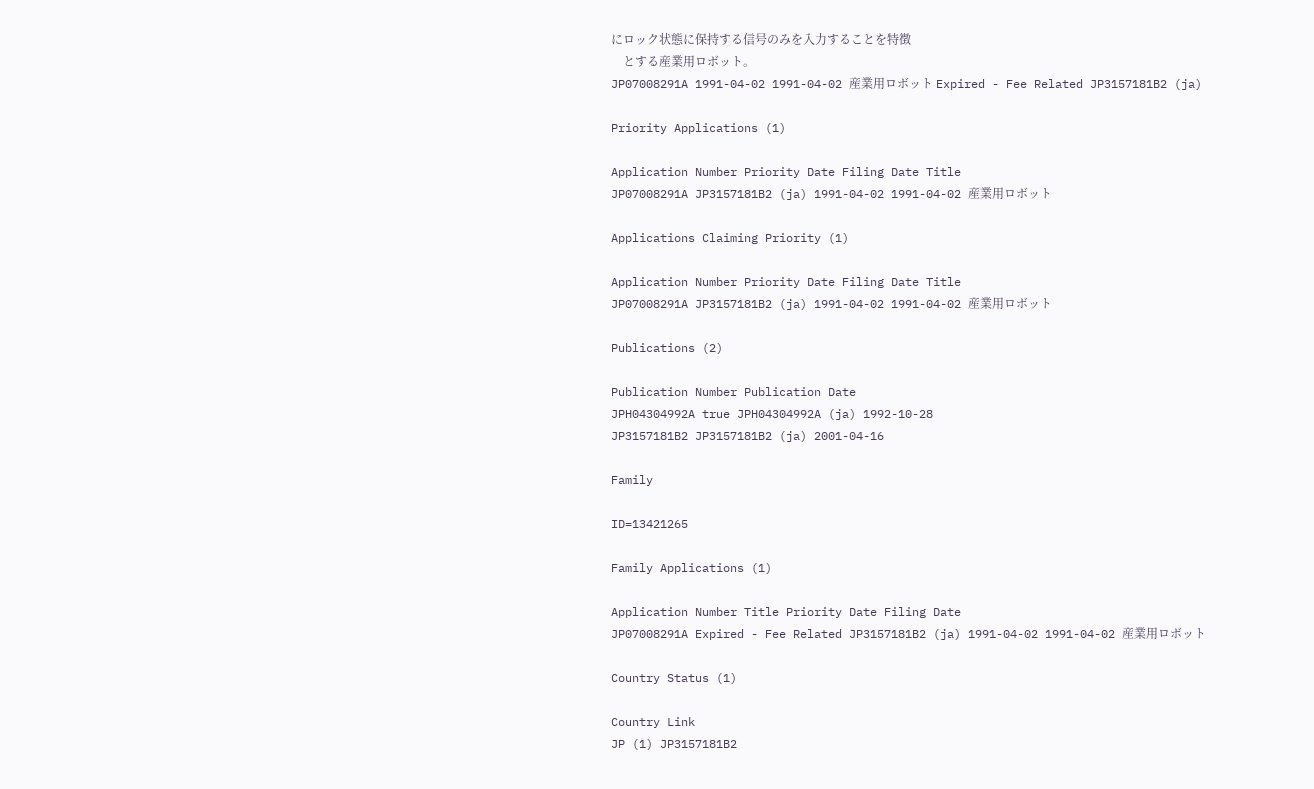にロック状態に保持する信号のみを入力することを特徴
    とする産業用ロボット。
JP07008291A 1991-04-02 1991-04-02 産業用ロボット Expired - Fee Related JP3157181B2 (ja)

Priority Applications (1)

Application Number Priority Date Filing Date Title
JP07008291A JP3157181B2 (ja) 1991-04-02 1991-04-02 産業用ロボット

Applications Claiming Priority (1)

Application Number Priority Date Filing Date Title
JP07008291A JP3157181B2 (ja) 1991-04-02 1991-04-02 産業用ロボット

Publications (2)

Publication Number Publication Date
JPH04304992A true JPH04304992A (ja) 1992-10-28
JP3157181B2 JP3157181B2 (ja) 2001-04-16

Family

ID=13421265

Family Applications (1)

Application Number Title Priority Date Filing Date
JP07008291A Expired - Fee Related JP3157181B2 (ja) 1991-04-02 1991-04-02 産業用ロボット

Country Status (1)

Country Link
JP (1) JP3157181B2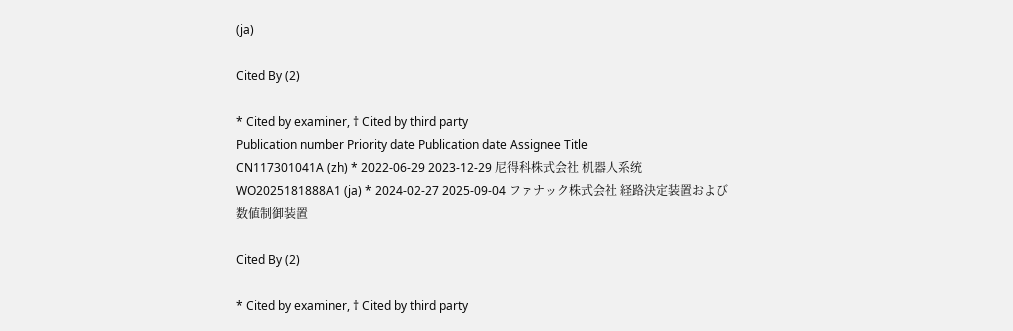(ja)

Cited By (2)

* Cited by examiner, † Cited by third party
Publication number Priority date Publication date Assignee Title
CN117301041A (zh) * 2022-06-29 2023-12-29 尼得科株式会社 机器人系统
WO2025181888A1 (ja) * 2024-02-27 2025-09-04 ファナック株式会社 経路決定装置および数値制御装置

Cited By (2)

* Cited by examiner, † Cited by third party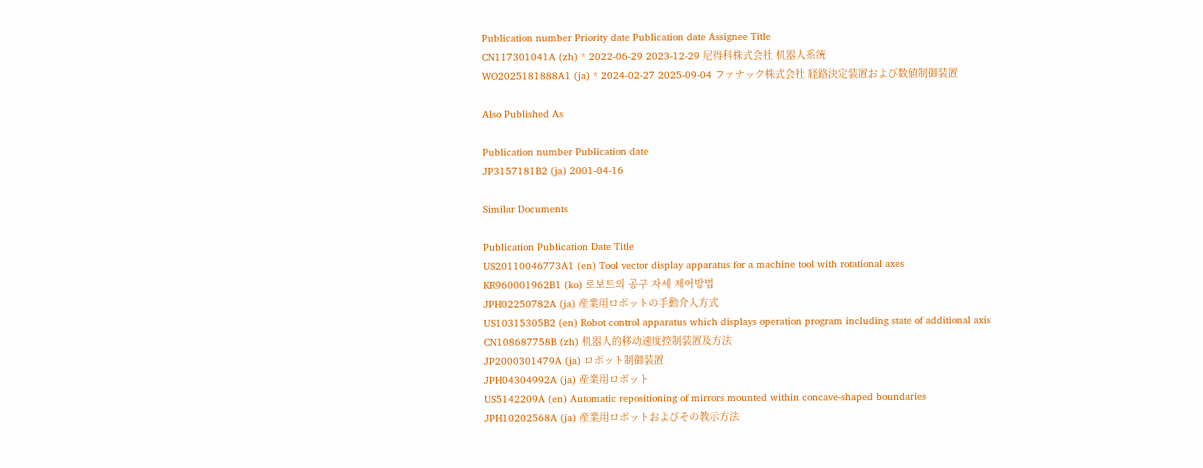Publication number Priority date Publication date Assignee Title
CN117301041A (zh) * 2022-06-29 2023-12-29 尼得科株式会社 机器人系统
WO2025181888A1 (ja) * 2024-02-27 2025-09-04 ファナック株式会社 経路決定装置および数値制御装置

Also Published As

Publication number Publication date
JP3157181B2 (ja) 2001-04-16

Similar Documents

Publication Publication Date Title
US20110046773A1 (en) Tool vector display apparatus for a machine tool with rotational axes
KR960001962B1 (ko) 로보트의 공구 자세 제어방법
JPH02250782A (ja) 産業用ロボットの手動介入方式
US10315305B2 (en) Robot control apparatus which displays operation program including state of additional axis
CN108687758B (zh) 机器人的移动速度控制装置及方法
JP2000301479A (ja) ロボット制御装置
JPH04304992A (ja) 産業用ロボット
US5142209A (en) Automatic repositioning of mirrors mounted within concave-shaped boundaries
JPH10202568A (ja) 産業用ロボットおよびその教示方法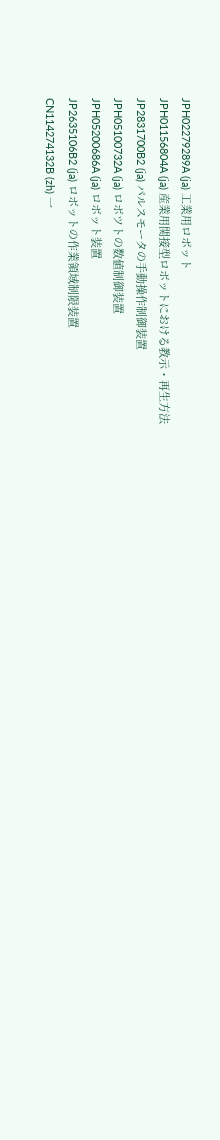JPH02279289A (ja) 工業用ロボット
JPH01156804A (ja) 産業用関接型ロボットにおける教示・再生方法
JP2831700B2 (ja) パルスモータの手動操作制御装置
JPH05100732A (ja) ロボツトの数値制御装置
JPH05200686A (ja) ロボット装置
JP2635106B2 (ja) ロボットの作業領域制限装置
CN114274132B (zh) 一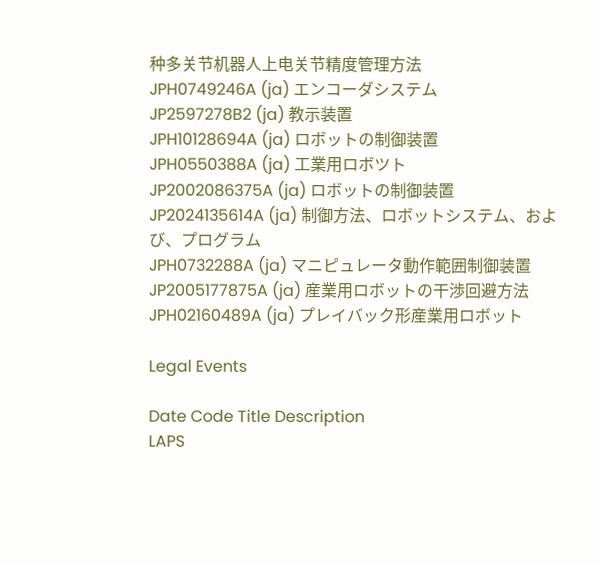种多关节机器人上电关节精度管理方法
JPH0749246A (ja) エンコーダシステム
JP2597278B2 (ja) 教示装置
JPH10128694A (ja) ロボットの制御装置
JPH0550388A (ja) 工業用ロボツト
JP2002086375A (ja) ロボットの制御装置
JP2024135614A (ja) 制御方法、ロボットシステム、および、プログラム
JPH0732288A (ja) マニピュレータ動作範囲制御装置
JP2005177875A (ja) 産業用ロボットの干渉回避方法
JPH02160489A (ja) プレイバック形産業用ロボット

Legal Events

Date Code Title Description
LAPS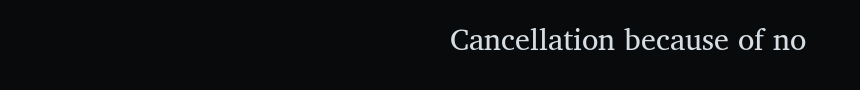Cancellation because of no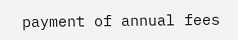payment of annual fees